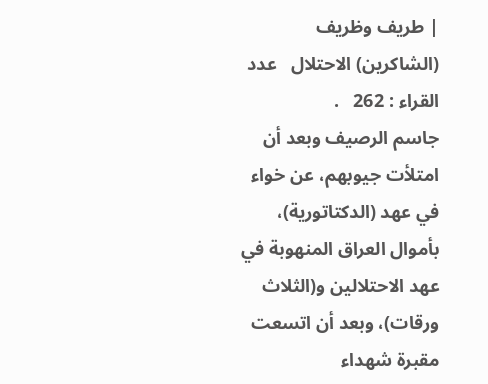| طريف وظريف (الشاكرين) الاحتلال   عدد القراء : 262   .
جاسم الرصيف وبعد أن امتلأت جيوبهم، عن خواء في عهد (الدكتاتورية)، بأموال العراق المنهوبة في عهد الاحتلالين و(الثلاث ورقات)، وبعد أن اتسعت مقبرة شهداء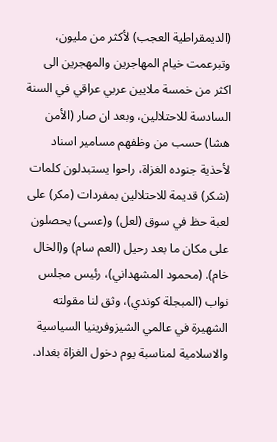(الديمقراطية العجب) لأكثر من مليون، وتبرعمت خيام المهاجرين والمهجرين الى اكثر من خمسة ملايين عربي عراقي في السنة السادسة للاحتلالين، وبعد ان صار (الأمن هشا) حسب من وظفهم مسامير اسناد لأحذية جنوده الغزاة، راحوا يستبدلون كلمات (شكر) قديمة للاحتلالين بمفردات (مكر) على لعبة حظ في سوق (لعل) و(عسى) يحصلون على مكان ما بعد رحيل (العم سام) و(الخال خام). (محمود المشهداني)، رئيس مجلس نواب (المبجلة كوندي)، وثق لنا مقولته الشهيرة في عالمي الشيزوفرينيا السياسية والاسلامية لمناسبة يوم دخول الغزاة بغداد.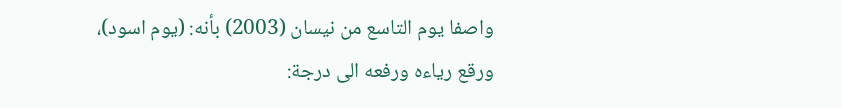واصفا يوم التاسع من نيسان (2003) بأنه: (يوم اسود)، ورقع رياءه ورفعه الى درجة: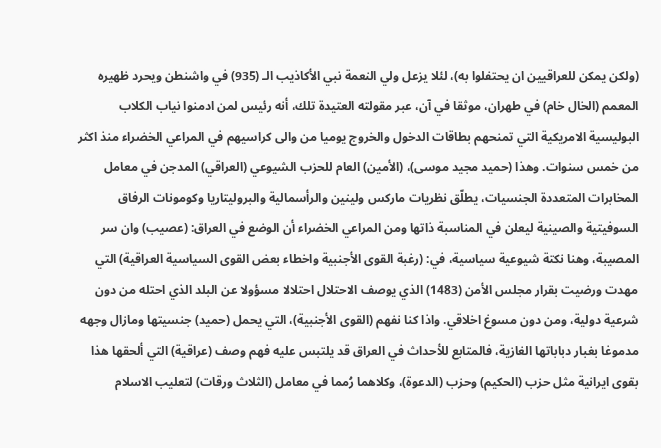(ولكن يمكن للعراقيين ان يحتفلوا به)، لئلا يزعل ولي النعمة نبي الأكاذيب الـ (935) في واشنطن ويحرد ظهيره المعمم (الخال خام) في طهران، موثقا في آن، عبر مقولته العتيدة تلك، أنه رئيس لمن ادمنوا نياب الكلاب البوليسية الامريكية التي تمنحهم بطاقات الدخول والخروج يوميا من والى كراسيهم في المراعي الخضراء منذ اكثر من خمس سنوات. وهذا (حميد مجيد موسى)، (الأمين) العام للحزب الشيوعي (العراقي) المدجن في معامل المخابرات المتعددة الجنسيات، يطلّق نظريات ماركس ولينين والرأسمالية والبروليتاريا وكومونات الرفاق السوفيتية والصينية ليعلن في المناسبة ذاتها ومن المراعي الخضراء أن الوضع في العراق: (عصيب) وان سر المصيبة، وهنا نكتة شيوعية سياسية، في: (رغبة القوى الأجنبية واخطاء بعض القوى السياسية العراقية) التي مهدت ورضيت بقرار مجلس الأمن (1483) الذي يوصف الاحتلال احتلالا مسؤولا عن البلد الذي احتله من دون شرعية دولية، ومن دون مسوغ اخلاقي. واذا كنا نفهم (القوى الأجنبية)، التي يحمل (حميد) جنسيتها ومازال وجهه مدموغا بغبار دباباتها الغازية، فالمتابع للأحداث في العراق قد يلتبس عليه فهم وصف (عراقية) التي ألحقها هذا بقوى ايرانية مثل حزب (الحكيم) وحزب (الدعوة)، وكلاهما رُمما في معامل (الثلاث ورقات) لتعليب الاسلام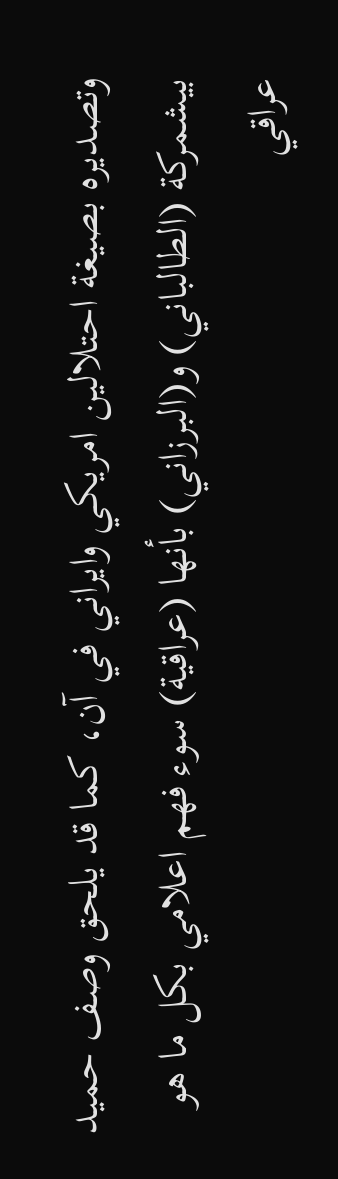وتصديره بصيغة احتلالين امريكي وايراني في آن، كما قد يلحق وصف حميد بيشمركة (الطالباني) و(البرزاني) بأنها (عراقية) سوء فهم اعلامي بكل ما هو عراقي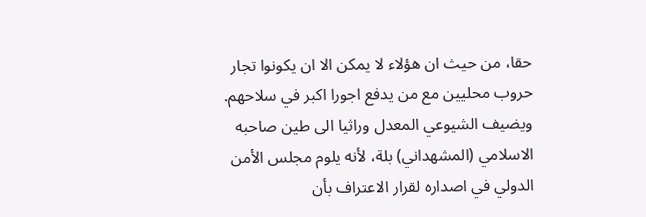حقا، من حيث ان هؤلاء لا يمكن الا ان يكونوا تجار حروب محليين مع من يدفع اجورا اكبر في سلاحهم. ويضيف الشيوعي المعدل وراثيا الى طين صاحبه الاسلامي (المشهداني) بلة، لأنه يلوم مجلس الأمن الدولي في اصداره لقرار الاعتراف بأن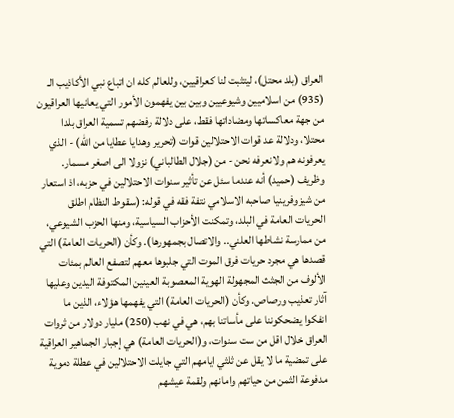العراق (بلد محتل)، ليتثبت لنا كعراقيين، وللعالم كله ان اتباع نبي الأكاذيب الـ (935) من اسلاميين وشيوعيين وبين بين يفهمون الأمور التي يعانيها العراقيون من جهة معاكساتها ومضاداتها فقط، على دلالة رفضهم تسمية العراق بلدا محتلا، ودلالة عد قوات الاحتلالين قوات (تحرير وهدايا عطايا من الله) - الذي يعرفونه هم ولانعرفه نحن - من (جلال الطالباني) نزولا الى اصغر مسمار. وظريف (حميد) أنه عندما سئل عن تأثير سنوات الاحتلالين في حزبه، اذ استعار من شيزوفرينيا صاحبه الاسلامي نتفة فقه في قوله: (سقوط النظام اطلق الحريات العامة في البلد، وتمكنت الأحزاب السياسية، ومنها الحزب الشيوعي، من ممارسة نشاطها العلني.. والاتصال بجمهورها). وكأن (الحريات العامة) التي قصدها هي مجرد حريات فرق الموت التي جلبوها معهم لتصفع العالم بمئات الألوف من الجثث المجهولة الهوية المعصوبة العينين المكتوفة اليدين وعليها آثار تعذيب ورصاص. وكأن (الحريات العامة) التي يفهمها هؤلاء، الذين ما انفكوا يضحكوننا على مأساتنا بهم، هي في نهب (250) مليار دولار من ثروات العراق خلال اقل من ست سنوات، و(الحريات العامة) هي إجبار الجماهير العراقية على تمضية ما لا يقل عن ثلثي ايامهم التي جايلت الاحتلالين في عطلة دموية مدفوعة الثمن من حياتهم وامانهم ولقمة عيشهم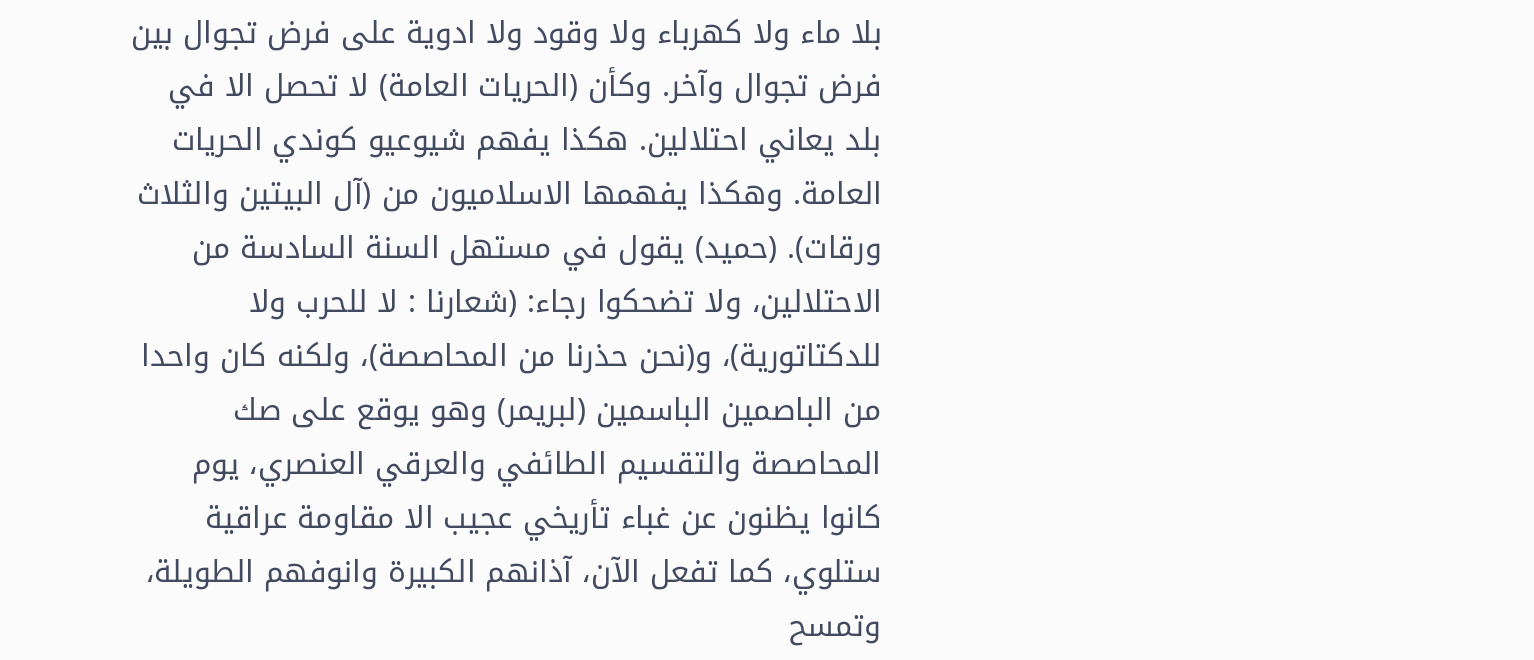بلا ماء ولا كهرباء ولا وقود ولا ادوية على فرض تجوال بين فرض تجوال وآخر. وكأن (الحريات العامة) لا تحصل الا في بلد يعاني احتلالين. هكذا يفهم شيوعيو كوندي الحريات العامة. وهكذا يفهمها الاسلاميون من (آل البيتين والثلاث ورقات). (حميد) يقول في مستهل السنة السادسة من الاحتلالين، ولا تضحكوا رجاء: (شعارنا : لا للحرب ولا للدكتاتورية)، و(نحن حذرنا من المحاصصة)، ولكنه كان واحدا من الباصمين الباسمين (لبريمر) وهو يوقع على صك المحاصصة والتقسيم الطائفي والعرقي العنصري، يوم كانوا يظنون عن غباء تأريخي عجيب الا مقاومة عراقية ستلوي، كما تفعل الآن، آذانهم الكبيرة وانوفهم الطويلة، وتمسح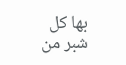بها كل شبر من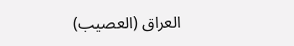العراق (العصيب)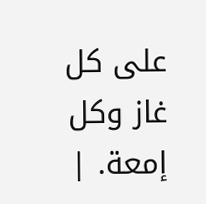على كل غاز وكل إمعة. |